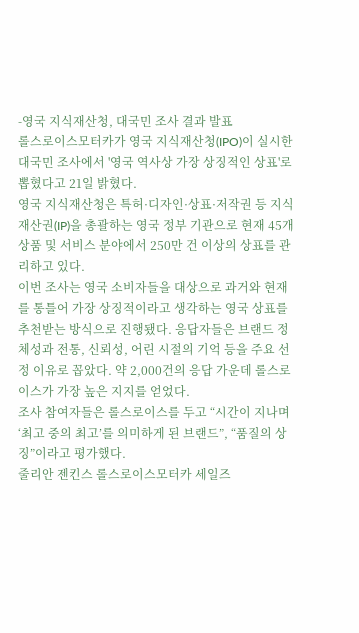-영국 지식재산청, 대국민 조사 결과 발표
롤스로이스모터카가 영국 지식재산청(IPO)이 실시한 대국민 조사에서 '영국 역사상 가장 상징적인 상표'로 뽑혔다고 21일 밝혔다.
영국 지식재산청은 특허·디자인·상표·저작권 등 지식재산권(IP)을 총괄하는 영국 정부 기관으로 현재 45개 상품 및 서비스 분야에서 250만 건 이상의 상표를 관리하고 있다.
이번 조사는 영국 소비자들을 대상으로 과거와 현재를 통틀어 가장 상징적이라고 생각하는 영국 상표를 추천받는 방식으로 진행됐다. 응답자들은 브랜드 정체성과 전통, 신뢰성, 어린 시절의 기억 등을 주요 선정 이유로 꼽았다. 약 2,000건의 응답 가운데 롤스로이스가 가장 높은 지지를 얻었다.
조사 참여자들은 롤스로이스를 두고 “시간이 지나며 ‘최고 중의 최고’를 의미하게 된 브랜드”, “품질의 상징”이라고 평가했다.
줄리안 젠킨스 롤스로이스모터카 세일즈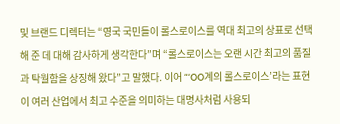및 브랜드 디렉터는 “영국 국민들이 롤스로이스를 역대 최고의 상표로 선택해 준 데 대해 감사하게 생각한다”며 “롤스로이스는 오랜 시간 최고의 품질과 탁월함을 상징해 왔다”고 말했다. 이어 “‘OO계의 롤스로이스’라는 표현이 여러 산업에서 최고 수준을 의미하는 대명사처럼 사용되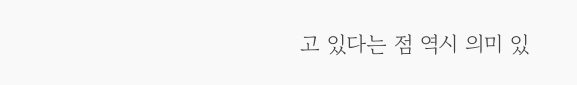고 있다는 점 역시 의미 있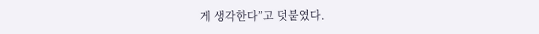게 생각한다”고 덧붙였다.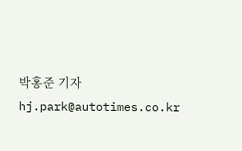박홍준 기자 hj.park@autotimes.co.kr